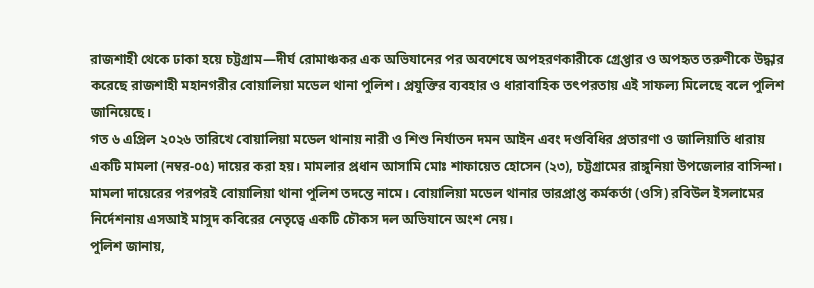রাজশাহী থেকে ঢাকা হয়ে চট্টগ্রাম—দীর্ঘ রোমাঞ্চকর এক অভিযানের পর অবশেষে অপহরণকারীকে গ্রেপ্তার ও অপহৃত তরুণীকে উদ্ধার করেছে রাজশাহী মহানগরীর বোয়ালিয়া মডেল থানা পুলিশ। প্রযুক্তির ব্যবহার ও ধারাবাহিক তৎপরতায় এই সাফল্য মিলেছে বলে পুলিশ জানিয়েছে।
গত ৬ এপ্রিল ২০২৬ তারিখে বোয়ালিয়া মডেল থানায় নারী ও শিশু নির্যাতন দমন আইন এবং দণ্ডবিধির প্রতারণা ও জালিয়াতি ধারায় একটি মামলা (নম্বর-০৫) দায়ের করা হয়। মামলার প্রধান আসামি মোঃ শাফায়েত হোসেন (২৩), চট্টগ্রামের রাঙ্গুনিয়া উপজেলার বাসিন্দা।
মামলা দায়েরের পরপরই বোয়ালিয়া থানা পুলিশ তদন্তে নামে। বোয়ালিয়া মডেল থানার ভারপ্রাপ্ত কর্মকর্তা (ওসি) রবিউল ইসলামের নির্দেশনায় এসআই মাসুদ কবিরের নেতৃত্বে একটি চৌকস দল অভিযানে অংশ নেয়।
পুলিশ জানায়,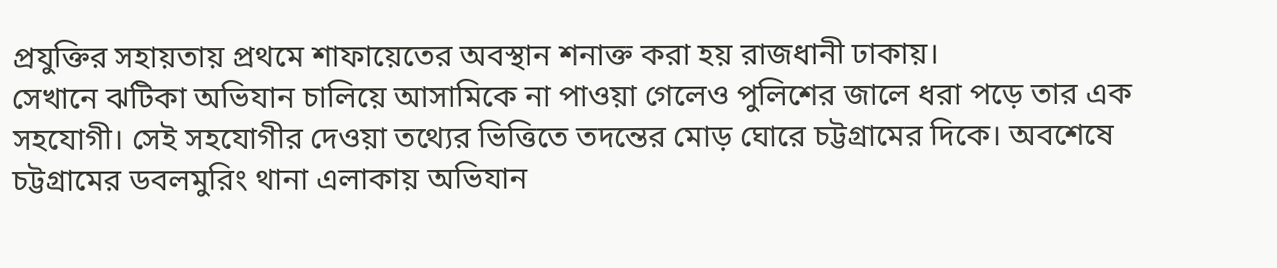প্রযুক্তির সহায়তায় প্রথমে শাফায়েতের অবস্থান শনাক্ত করা হয় রাজধানী ঢাকায়।
সেখানে ঝটিকা অভিযান চালিয়ে আসামিকে না পাওয়া গেলেও পুলিশের জালে ধরা পড়ে তার এক সহযোগী। সেই সহযোগীর দেওয়া তথ্যের ভিত্তিতে তদন্তের মোড় ঘোরে চট্টগ্রামের দিকে। অবশেষে চট্টগ্রামের ডবলমুরিং থানা এলাকায় অভিযান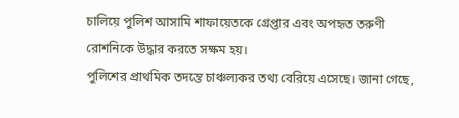চালিয়ে পুলিশ আসামি শাফায়েতকে গ্রেপ্তার এবং অপহৃত তরুণী রোশনিকে উদ্ধার করতে সক্ষম হয়।
পুলিশের প্রাথমিক তদন্তে চাঞ্চল্যকর তথ্য বেরিয়ে এসেছে। জানা গেছে,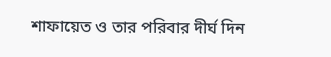শাফায়েত ও তার পরিবার দীর্ঘ দিন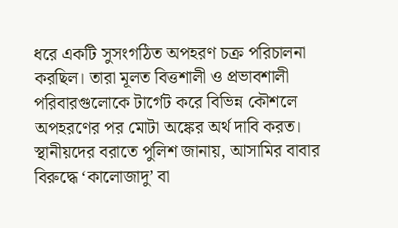ধরে একটি সুসংগঠিত অপহরণ চক্র পরিচালনা করছিল। তারা মূলত বিত্তশালী ও প্রভাবশালী পরিবারগুলোকে টার্গেট করে বিভিন্ন কৌশলে অপহরণের পর মোটা অঙ্কের অর্থ দাবি করত।
স্থানীয়দের বরাতে পুলিশ জানায়, আসামির বাবার বিরুদ্ধে ‘কালোজাদু’ বা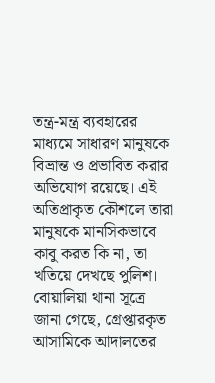তন্ত্র-মন্ত্র ব্যবহারের মাধ্যমে সাধারণ মানুষকে বিভ্রান্ত ও প্রভাবিত করার অভিযোগ রয়েছে। এই অতিপ্রাকৃত কৌশলে তারা মানুষকে মানসিকভাবে কাবু করত কি না, তা খতিয়ে দেখছে পুলিশ।
বোয়ালিয়া থানা সূত্রে জানা গেছে, গ্রেপ্তারকৃত আসামিকে আদালতের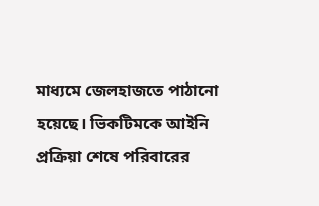মাধ্যমে জেলহাজতে পাঠানো হয়েছে। ভিকটিমকে আইনি প্রক্রিয়া শেষে পরিবারের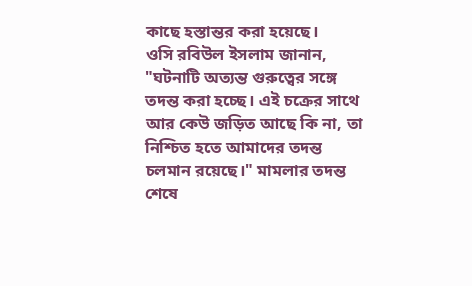কাছে হস্তান্তর করা হয়েছে।
ওসি রবিউল ইসলাম জানান, "ঘটনাটি অত্যন্ত গুরুত্বের সঙ্গে তদন্ত করা হচ্ছে। এই চক্রের সাথে আর কেউ জড়িত আছে কি না, তা নিশ্চিত হতে আমাদের তদন্ত চলমান রয়েছে।" মামলার তদন্ত শেষে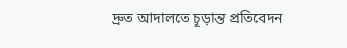দ্রুত আদালতে চূড়ান্ত প্রতিবেদন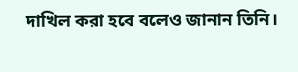দাখিল করা হবে বলেও জানান তিনি।